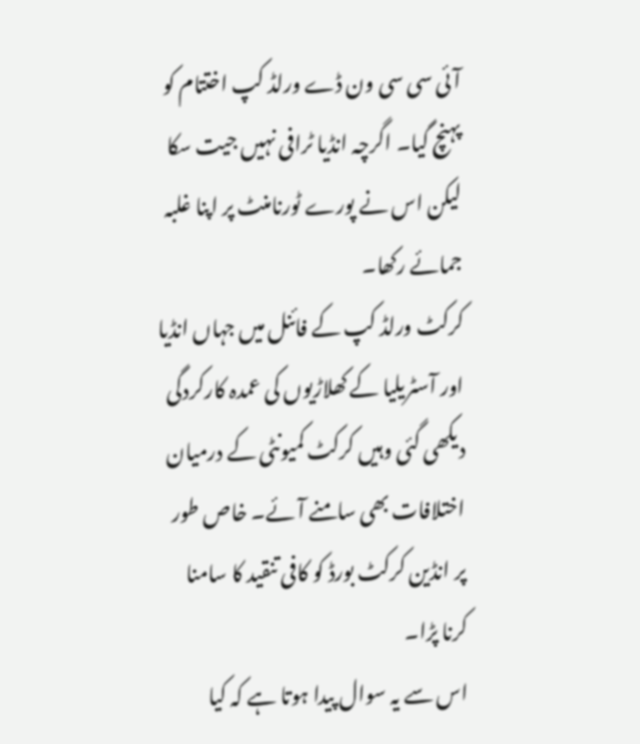آئی سی سی ون ڈے ورلڈ کپ اختتام کو پہنچ گیا۔ اگرچہ انڈیا ٹرافی نہیں جیت سکا لیکن اس نے پورے ٹورنامنٹ پر اپنا غلبہ جمائے رکھا۔
کرکٹ ورلڈ کپ کے فائنل میں جہاں انڈیا اور آسٹریلیا کے کھلاڑیوں کی عمدہ کارکردگی دیکھی گئی وہیں کرکٹ کمیونٹی کے درمیان اختلافات بھی سامنے آئے۔ خاص طور پر انڈین کرکٹ بورڈ کو کافی تنقید کا سامنا کرنا پڑا۔
اس سے یہ سوال پیدا ہوتا ہے کہ کیا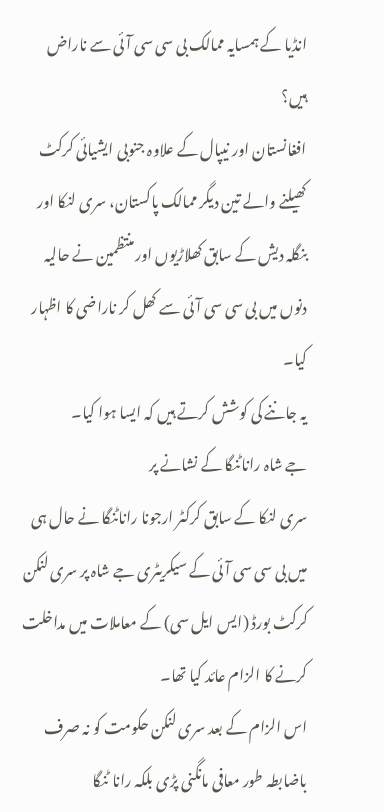انڈیا کے ہمسایہ ممالک بی سی سی آئی سے ناراض ہیں؟
افغانستان اور نیپال کے علاوہ جنوبی ایشیائی کرکٹ کھیلنے والے تین دیگر ممالک پاکستان، سری لنکا اور بنگلہ دیش کے سابق کھلاڑیوں اور منتظمین نے حالیہ دنوں میں بی سی سی آئی سے کھل کر ناراضی کا اظہار کیا۔
یہ جاننے کی کوشش کرتے ہیں کہ ایسا ہوا کیا۔
جے شاہ راناٹنگا کے نشانے پر
سری لنکا کے سابق کرکٹر ارجونا راناٹنگا نے حال ہی میں بی سی سی آئی کے سیکریٹری جے شاہ پر سری لنکن کرکٹ بورڈ (ایس ایل سی) کے معاملات میں مداخلت کرنے کا الزام عائد کیا تھا۔
اس الزام کے بعد سری لنکن حکومت کو نہ صرف باضابطہ طور معافی مانگنی پڑی بلکہ رانا ٹنگا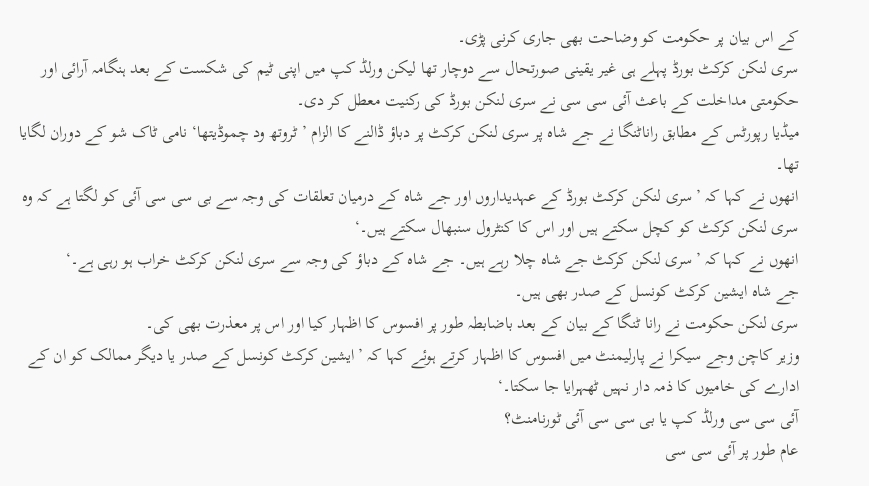کے اس بیان پر حکومت کو وضاحت بھی جاری کرنی پڑی۔
سری لنکن کرکٹ بورڈ پہلے ہی غیر یقینی صورتحال سے دوچار تھا لیکن ورلڈ کپ میں اپنی ٹیم کی شکست کے بعد ہنگامہ آرائی اور حکومتی مداخلت کے باعث آئی سی سی نے سری لنکن بورڈ کی رکنیت معطل کر دی۔
میڈیا رپورٹس کے مطابق راناٹنگا نے جے شاہ پر سری لنکن کرکٹ پر دباؤ ڈالنے کا الزام ’ٹروتھ ود چموڈیتھا‘ نامی ٹاک شو کے دوران لگایا تھا۔
انھوں نے کہا کہ ’سری لنکن کرکٹ بورڈ کے عہدیداروں اور جے شاہ کے درمیان تعلقات کی وجہ سے بی سی سی آئی کو لگتا ہے کہ وہ سری لنکن کرکٹ کو کچل سکتے ہیں اور اس کا کنٹرول سنبھال سکتے ہیں۔‘
انھوں نے کہا کہ ’سری لنکن کرکٹ جے شاہ چلا رہے ہیں۔ جے شاہ کے دباؤ کی وجہ سے سری لنکن کرکٹ خراب ہو رہی ہے۔‘
جے شاہ ایشین کرکٹ کونسل کے صدر بھی ہیں۔
سری لنکن حکومت نے رانا ٹنگا کے بیان کے بعد باضابطہ طور پر افسوس کا اظہار کیا اور اس پر معذرت بھی کی۔
وزیر کاچن وجے سیکرا نے پارلیمنٹ میں افسوس کا اظہار کرتے ہوئے کہا کہ ’ایشین کرکٹ کونسل کے صدر یا دیگر ممالک کو ان کے ادارے کی خامیوں کا ذمہ دار نہیں ٹھہرایا جا سکتا۔‘
آئی سی سی ورلڈ کپ یا بی سی سی آئی ٹورنامنٹ؟
عام طور پر آئی سی سی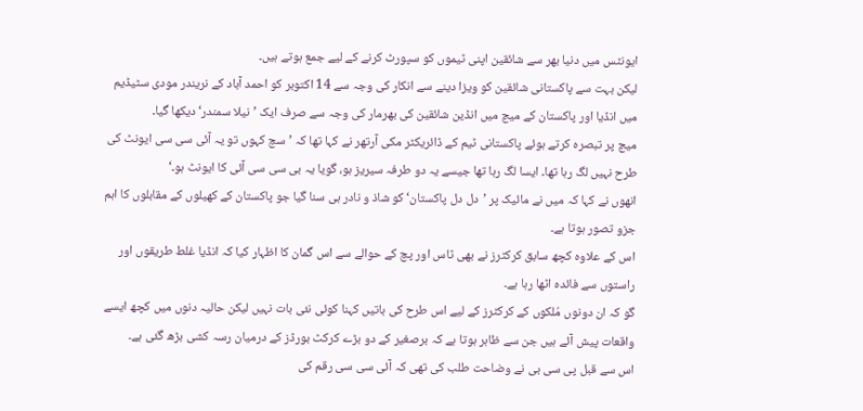ایونٹس میں دنیا بھر سے شائقین اپنی ٹیموں کو سپورٹ کرنے کے لیے جمع ہوتے ہیں۔
لیکن بہت سے پاکستانی شائقین کو ویزا دینے سے انکار کی وجہ سے 14 اکتوبر کو احمد آباد کے نریندر مودی سٹیڈیم میں انڈیا اور پاکستان کے میچ میں انڈین شائقین کی بھرمار کی وجہ سے صرف ایک ’نیلا سمندر‘ دیکھا گیا۔
میچ پر تبصرہ کرتے ہوئے پاکستانی ٹیم کے ڈائریکٹر مکی آرتھر نے کہا تھا کہ ’سچ کہوں تو یہ آئی سی سی ایونٹ کی طرح نہیں لگ رہا تھا۔ ایسا لگ رہا تھا جیسے یہ دو طرفہ سیریز ہو، گویا یہ بی سی سی آئی کا ایونٹ ہو۔‘
انھوں نے کہا کہ میں نے مائیک پر ’دل دل پاکستان‘ کو شاذ و نادر ہی سنا گیا جو پاکستان کے کھیلوں کے مقابلوں کا اہم جزو تصور ہوتا ہے۔
اس کے علاوہ کچھ سابق کرکٹرز نے بھی ٹاس اور پچ کے حوالے سے اس گمان کا اظہار کیا کہ انڈیا غلط طریقوں اور راستوں سے فائدہ اٹھا رہا ہے۔
گو کہ ان دونوں مُلکوں کے کرکٹرز کے لیے اس طرح کی باتیں کہنا کوئی نئی بات نہیں لیکن حالیہ دنوں میں کچھ ایسے واقعات پیش آئے ہیں جن سے ظاہر ہوتا ہے کہ برصغیر کے دو بڑے کرکٹ بورڈز کے درمیان رسہ کشی بڑھ گئی ہے۔
اس سے قبل پی سی بی نے وضاحت طلب کی تھی کہ آئی سی سی رقم کی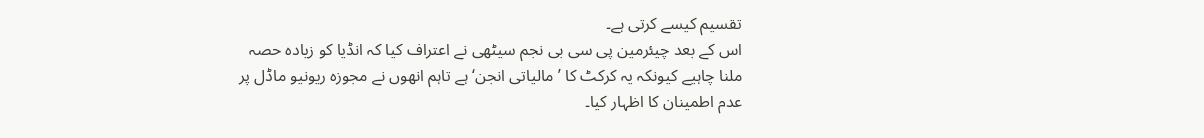تقسیم کیسے کرتی ہے۔
اس کے بعد چیئرمین پی سی بی نجم سیٹھی نے اعتراف کیا کہ انڈیا کو زیادہ حصہ ملنا چاہیے کیونکہ یہ کرکٹ کا ’مالیاتی انجن‘ ہے تاہم انھوں نے مجوزہ ریونیو ماڈل پر عدم اطمینان کا اظہار کیا۔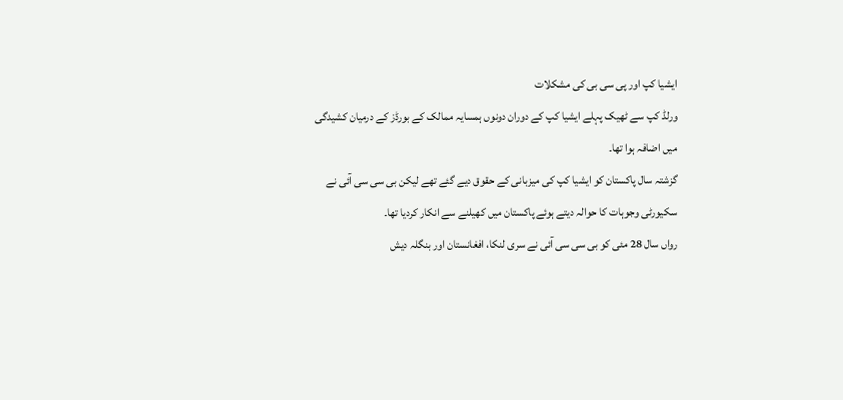ایشیا کپ اور پی سی بی کی مشکلات
ورلڈ کپ سے ٹھیک پہلے ایشیا کپ کے دوران دونوں ہمسایہ ممالک کے بورڈز کے درمیان کشیدگی میں اضافہ ہوا تھا۔
گزشتہ سال پاکستان کو ایشیا کپ کی میزبانی کے حقوق دیے گئے تھے لیکن بی سی سی آئی نے سکیورٹی وجوہات کا حوالہ دیتے ہوئے پاکستان میں کھیلنے سے انکار کردیا تھا۔
رواں سال 28 مئی کو بی سی سی آئی نے سری لنکا، افغانستان اور بنگلہ دیش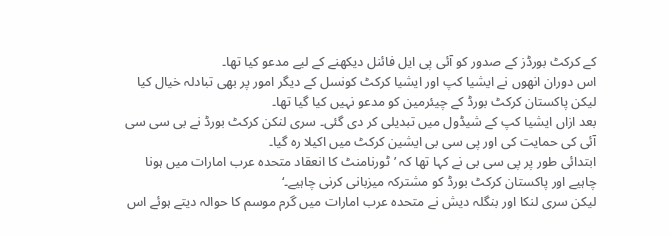کے کرکٹ بورڈز کے صدور کو آئی پی ایل فائنل دیکھنے کے لیے مدعو کیا تھا۔
اس دوران انھوں نے ایشیا کپ اور ایشیا کرکٹ کونسل کے دیگر امور پر بھی تبادلہ خیال کیا لیکن پاکستان کرکٹ بورڈ کے چیئرمین کو مدعو نہیں کیا گیا تھا۔
بعد ازاں ایشیا کپ کے شیڈول میں تبدیلی کر دی گئی۔ سری لنکن کرکٹ بورڈ نے بی سی سی آئی کی حمایت کی اور پی سی بی ایشین کرکٹ میں اکیلا رہ گیا۔
ابتدائی طور پر پی سی بی نے کہا تھا کہ ’ٹورنامنٹ کا انعقاد متحدہ عرب امارات میں ہونا چاہیے اور پاکستان کرکٹ بورڈ کو مشترکہ میزبانی کرنی چاہیے۔‘
لیکن سری لنکا اور بنگلہ دیش نے متحدہ عرب امارات میں گرم موسم کا حوالہ دیتے ہوئے اس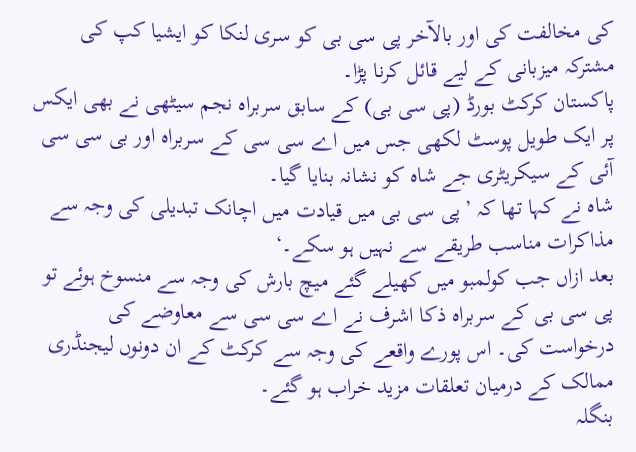کی مخالفت کی اور بالآخر پی سی بی کو سری لنکا کو ایشیا کپ کی مشترکہ میزبانی کے لیے قائل کرنا پڑا۔
پاکستان کرکٹ بورڈ (پی سی بی) کے سابق سربراہ نجم سیٹھی نے بھی ایکس پر ایک طویل پوسٹ لکھی جس میں اے سی سی کے سربراہ اور بی سی سی آئی کے سیکریٹری جے شاہ کو نشانہ بنایا گیا۔
شاہ نے کہا تھا کہ ’پی سی بی میں قیادت میں اچانک تبدیلی کی وجہ سے مذاکرات مناسب طریقے سے نہیں ہو سکے۔‘
بعد ازاں جب کولمبو میں کھیلے گئے میچ بارش کی وجہ سے منسوخ ہوئے تو پی سی بی کے سربراہ ذکا اشرف نے اے سی سی سے معاوضے کی درخواست کی۔ اس پورے واقعے کی وجہ سے کرکٹ کے ان دونوں لیجنڈری ممالک کے درمیان تعلقات مزید خراب ہو گئے۔
بنگلہ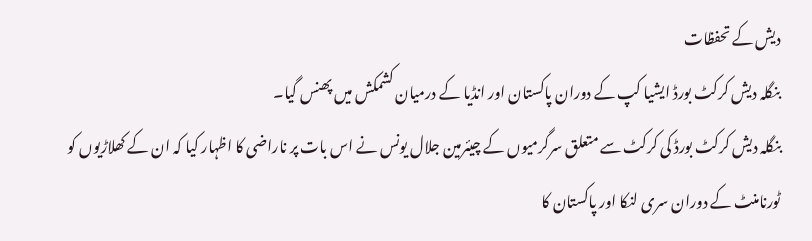دیش کے تحفظات
بنگلہ دیش کرکٹ بورڈ ایشیا کپ کے دوران پاکستان اور انڈیا کے درمیان کشمکش میں پھنس گیا۔
بنگلہ دیش کرکٹ بورڈ کی کرکٹ سے متعلق سرگرمیوں کے چیئرمین جلال یونس نے اس بات پر ناراضی کا اظہار کیا کہ ان کے کھلاڑیوں کو ٹورنامنٹ کے دوران سری لنکا اور پاکستان کا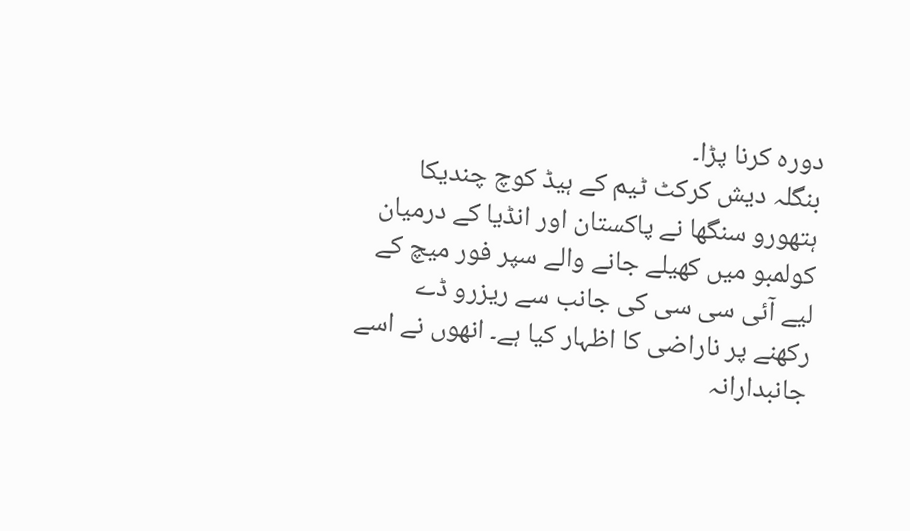دورہ کرنا پڑا۔
بنگلہ دیش کرکٹ ٹیم کے ہیڈ کوچ چندیکا ہتھورو سنگھا نے پاکستان اور انڈیا کے درمیان کولمبو میں کھیلے جانے والے سپر فور میچ کے لیے آئی سی سی کی جانب سے ریزرو ڈے رکھنے پر ناراضی کا اظہار کیا ہے۔ انھوں نے اسے جانبدارانہ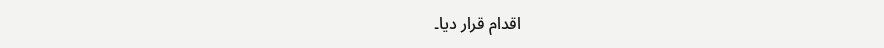اقدام قرار دیا۔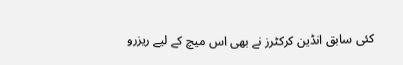کئی سابق انڈین کرکٹرز نے بھی اس میچ کے لیے ریزرو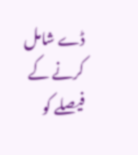ڈے شامل کرنے کے فیصلے کو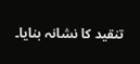تنقید کا نشانہ بنایا۔